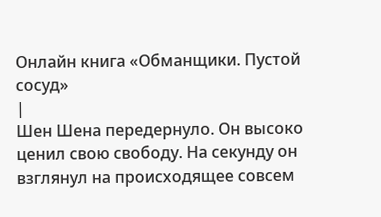Онлайн книга «Обманщики. Пустой сосуд»
|
Шен Шена передернуло. Он высоко ценил свою свободу. На секунду он взглянул на происходящее совсем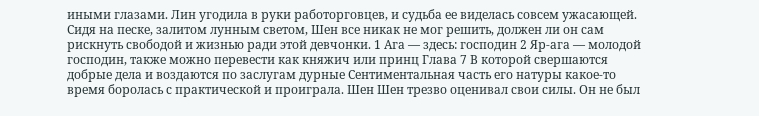иными глазами. Лин угодила в руки работорговцев, и судьба ее виделась совсем ужасающей. Сидя на песке, залитом лунным светом, Шен все никак не мог решить, должен ли он сам рискнуть свободой и жизнью ради этой девчонки. 1 Ага — здесь: господин 2 Яр-ага — молодой господин, также можно перевести как княжич или принц Глава 7 В которой свершаются добрые дела и воздаются по заслугам дурные Сентиментальная часть его натуры какое-то время боролась с практической и проиграла. Шен Шен трезво оценивал свои силы. Он не был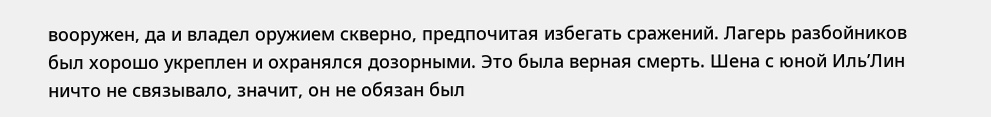вооружен, да и владел оружием скверно, предпочитая избегать сражений. Лагерь разбойников был хорошо укреплен и охранялся дозорными. Это была верная смерть. Шена с юной Иль’Лин ничто не связывало, значит, он не обязан был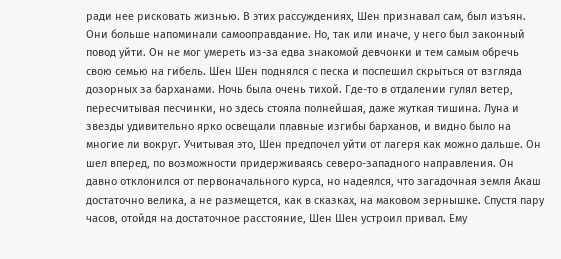ради нее рисковать жизнью. В этих рассуждениях, Шен признавал сам, был изъян. Они больше напоминали самооправдание. Но, так или иначе, у него был законный повод уйти. Он не мог умереть из-за едва знакомой девчонки и тем самым обречь свою семью на гибель. Шен Шен поднялся с песка и поспешил скрыться от взгляда дозорных за барханами. Ночь была очень тихой. Где-то в отдалении гулял ветер, пересчитывая песчинки, но здесь стояла полнейшая, даже жуткая тишина. Луна и звезды удивительно ярко освещали плавные изгибы барханов, и видно было на многие ли вокруг. Учитывая это, Шен предпочел уйти от лагеря как можно дальше. Он шел вперед, по возможности придерживаясь северо-западного направления. Он давно отклонился от первоначального курса, но надеялся, что загадочная земля Акаш достаточно велика, а не размещется, как в сказках, на маковом зернышке. Спустя пару часов, отойдя на достаточное расстояние, Шен Шен устроил привал. Ему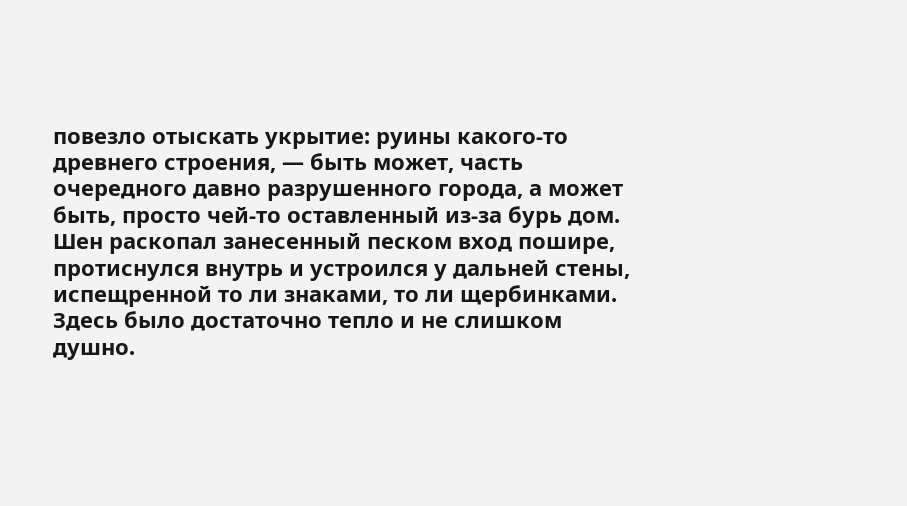повезло отыскать укрытие: руины какого-то древнего строения, — быть может, часть очередного давно разрушенного города, а может быть, просто чей-то оставленный из-за бурь дом. Шен раскопал занесенный песком вход пошире, протиснулся внутрь и устроился у дальней стены, испещренной то ли знаками, то ли щербинками. Здесь было достаточно тепло и не слишком душно.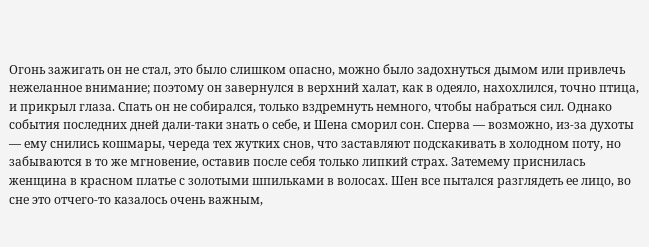Огонь зажигать он не стал, это было слишком опасно, можно было задохнуться дымом или привлечь нежеланное внимание; поэтому он завернулся в верхний халат, как в одеяло, нахохлился, точно птица, и прикрыл глаза. Спать он не собирался, только вздремнуть немного, чтобы набраться сил. Однако события последних дней дали-таки знать о себе, и Шена сморил сон. Сперва — возможно, из-за духоты — ему снились кошмары, череда тех жутких снов, что заставляют подскакивать в холодном поту, но забываются в то же мгновение, оставив после себя только липкий страх. Затемему приснилась женщина в красном платье с золотыми шпильками в волосах. Шен все пытался разглядеть ее лицо, во сне это отчего-то казалось очень важным,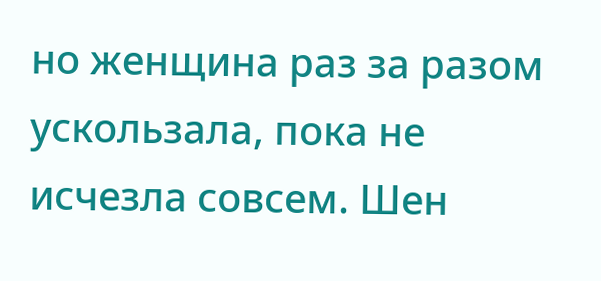но женщина раз за разом ускользала, пока не исчезла совсем. Шен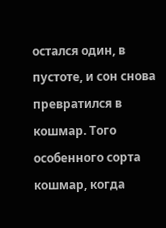остался один, в пустоте, и сон снова превратился в кошмар. Того особенного сорта кошмар, когда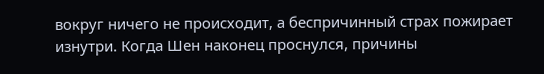вокруг ничего не происходит, а беспричинный страх пожирает изнутри. Когда Шен наконец проснулся, причины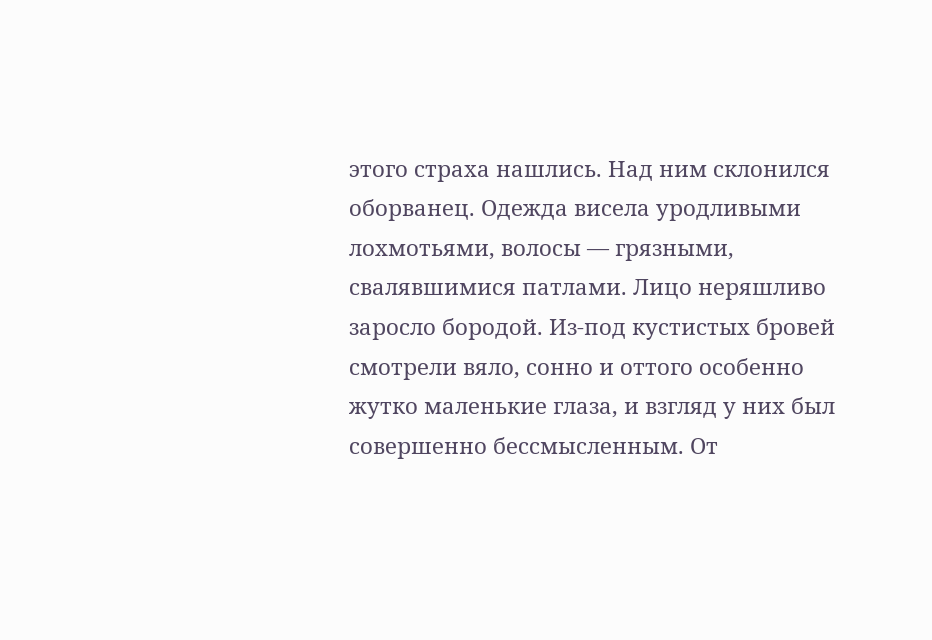этого страха нашлись. Над ним склонился оборванец. Одежда висела уродливыми лохмотьями, волосы — грязными, свалявшимися патлами. Лицо неряшливо заросло бородой. Из-под кустистых бровей смотрели вяло, сонно и оттого особенно жутко маленькие глаза, и взгляд у них был совершенно бессмысленным. От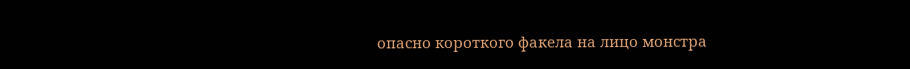опасно короткого факела на лицо монстра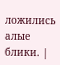ложились алые блики. |